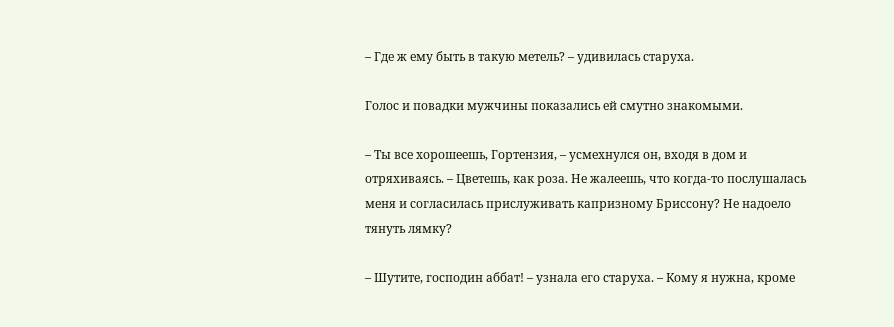– Где ж ему быть в такую метель? – удивилась старуха.

Голос и повадки мужчины показались ей смутно знакомыми.

– Ты все хорошеешь, Гортензия, – усмехнулся он, входя в дом и отряхиваясь. – Цветешь, как роза. Не жалеешь, что когда-то послушалась меня и согласилась прислуживать капризному Бриссону? Не надоело тянуть лямку?

– Шутите, господин аббат! – узнала его старуха. – Кому я нужна, кроме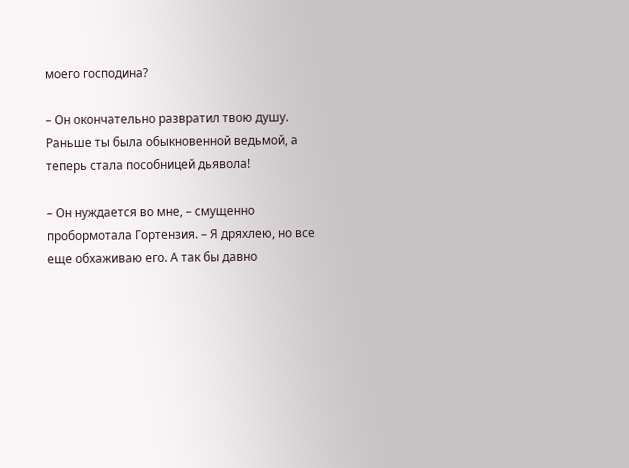моего господина?

– Он окончательно развратил твою душу. Раньше ты была обыкновенной ведьмой, а теперь стала пособницей дьявола!

– Он нуждается во мне, – смущенно пробормотала Гортензия. – Я дряхлею, но все еще обхаживаю его. А так бы давно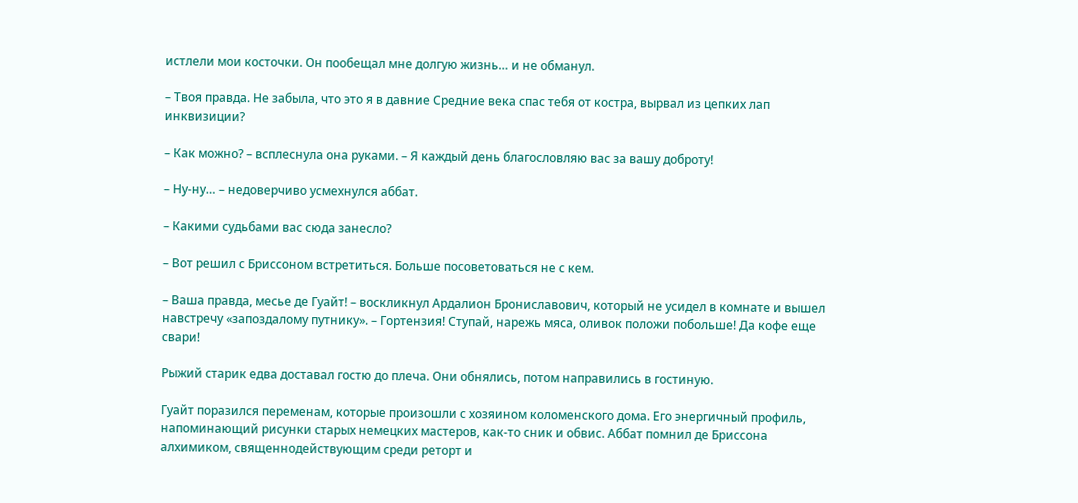истлели мои косточки. Он пообещал мне долгую жизнь… и не обманул.

– Твоя правда. Не забыла, что это я в давние Средние века спас тебя от костра, вырвал из цепких лап инквизиции?

– Как можно? – всплеснула она руками. – Я каждый день благословляю вас за вашу доброту!

– Ну-ну… – недоверчиво усмехнулся аббат.

– Какими судьбами вас сюда занесло?

– Вот решил с Бриссоном встретиться. Больше посоветоваться не с кем.

– Ваша правда, месье де Гуайт! – воскликнул Ардалион Брониславович, который не усидел в комнате и вышел навстречу «запоздалому путнику». – Гортензия! Ступай, нарежь мяса, оливок положи побольше! Да кофе еще свари!

Рыжий старик едва доставал гостю до плеча. Они обнялись, потом направились в гостиную.

Гуайт поразился переменам, которые произошли с хозяином коломенского дома. Его энергичный профиль, напоминающий рисунки старых немецких мастеров, как-то сник и обвис. Аббат помнил де Бриссона алхимиком, священнодействующим среди реторт и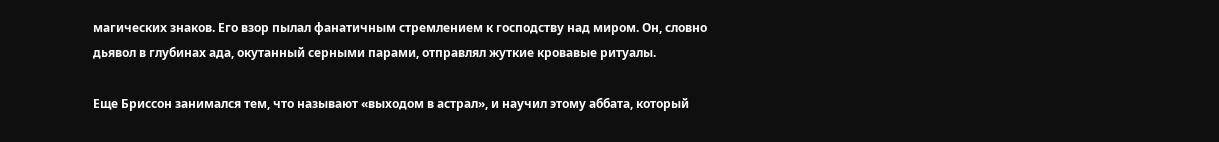магических знаков. Его взор пылал фанатичным стремлением к господству над миром. Он, словно дьявол в глубинах ада, окутанный серными парами, отправлял жуткие кровавые ритуалы.

Еще Бриссон занимался тем, что называют «выходом в астрал», и научил этому аббата, который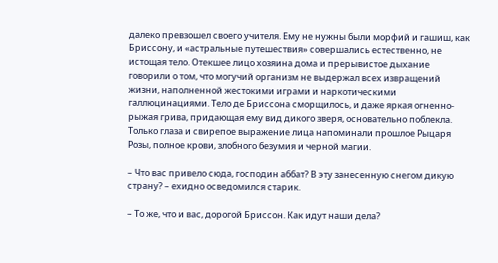далеко превзошел своего учителя. Ему не нужны были морфий и гашиш, как Бриссону, и «астральные путешествия» совершались естественно, не истощая тело. Отекшее лицо хозяина дома и прерывистое дыхание говорили о том, что могучий организм не выдержал всех извращений жизни, наполненной жестокими играми и наркотическими галлюцинациями. Тело де Бриссона сморщилось, и даже яркая огненно-рыжая грива, придающая ему вид дикого зверя, основательно поблекла. Только глаза и свирепое выражение лица напоминали прошлое Рыцаря Розы, полное крови, злобного безумия и черной магии.

– Что вас привело сюда, господин аббат? В эту занесенную снегом дикую страну? – ехидно осведомился старик.

– То же, что и вас, дорогой Бриссон. Как идут наши дела?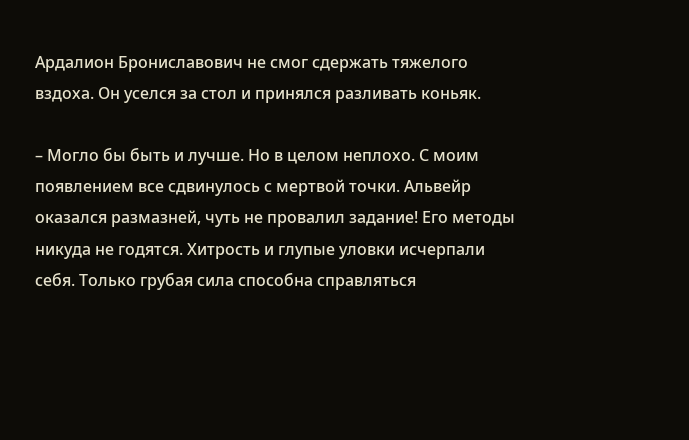Ардалион Брониславович не смог сдержать тяжелого вздоха. Он уселся за стол и принялся разливать коньяк.

– Могло бы быть и лучше. Но в целом неплохо. С моим появлением все сдвинулось с мертвой точки. Альвейр оказался размазней, чуть не провалил задание! Его методы никуда не годятся. Хитрость и глупые уловки исчерпали себя. Только грубая сила способна справляться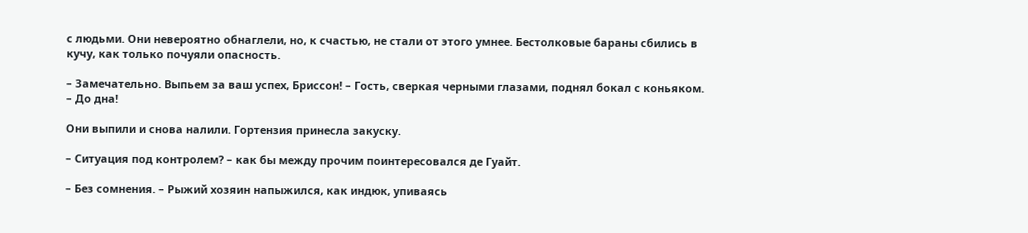с людьми. Они невероятно обнаглели, но, к счастью, не стали от этого умнее. Бестолковые бараны сбились в кучу, как только почуяли опасность.

– Замечательно. Выпьем за ваш успех, Бриссон! – Гость, сверкая черными глазами, поднял бокал с коньяком. – До дна!

Они выпили и снова налили. Гортензия принесла закуску.

– Ситуация под контролем? – как бы между прочим поинтересовался де Гуайт.

– Без сомнения. – Рыжий хозяин напыжился, как индюк, упиваясь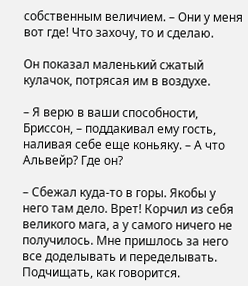собственным величием. – Они у меня вот где! Что захочу, то и сделаю.

Он показал маленький сжатый кулачок, потрясая им в воздухе.

– Я верю в ваши способности, Бриссон, – поддакивал ему гость, наливая себе еще коньяку. – А что Альвейр? Где он?

– Сбежал куда-то в горы. Якобы у него там дело. Врет! Корчил из себя великого мага, а у самого ничего не получилось. Мне пришлось за него все доделывать и переделывать. Подчищать, как говорится.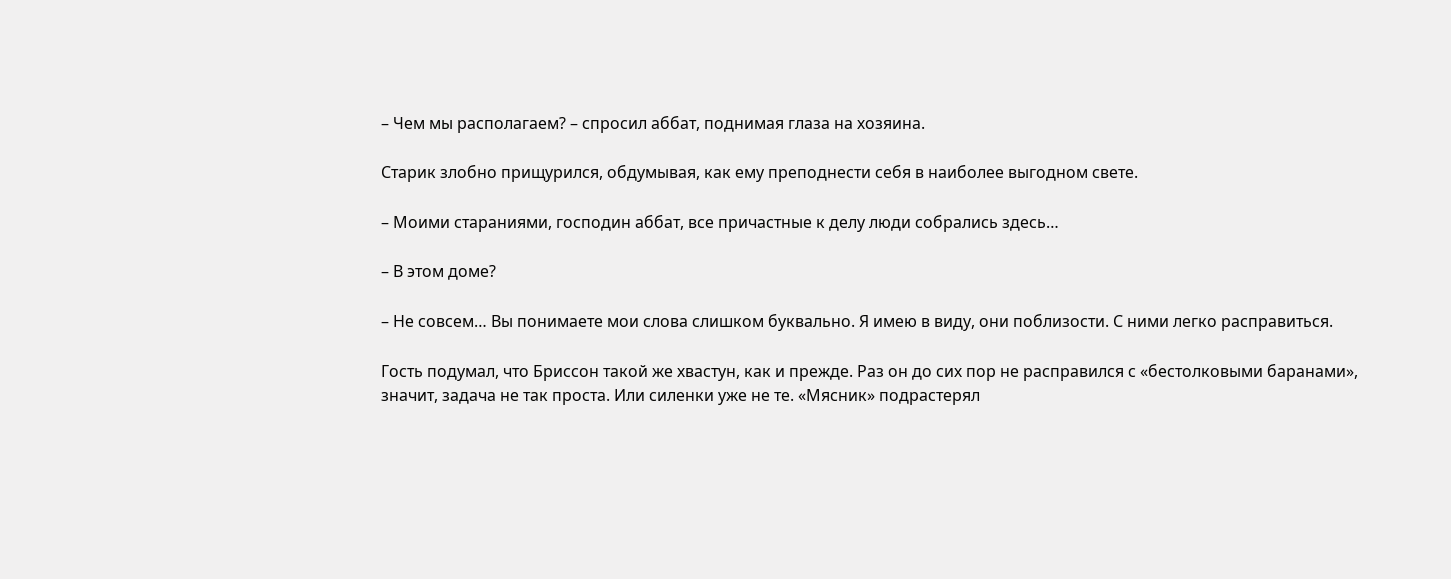– Чем мы располагаем? – спросил аббат, поднимая глаза на хозяина.

Старик злобно прищурился, обдумывая, как ему преподнести себя в наиболее выгодном свете.

– Моими стараниями, господин аббат, все причастные к делу люди собрались здесь…

– В этом доме?

– Не совсем… Вы понимаете мои слова слишком буквально. Я имею в виду, они поблизости. С ними легко расправиться.

Гость подумал, что Бриссон такой же хвастун, как и прежде. Раз он до сих пор не расправился с «бестолковыми баранами», значит, задача не так проста. Или силенки уже не те. «Мясник» подрастерял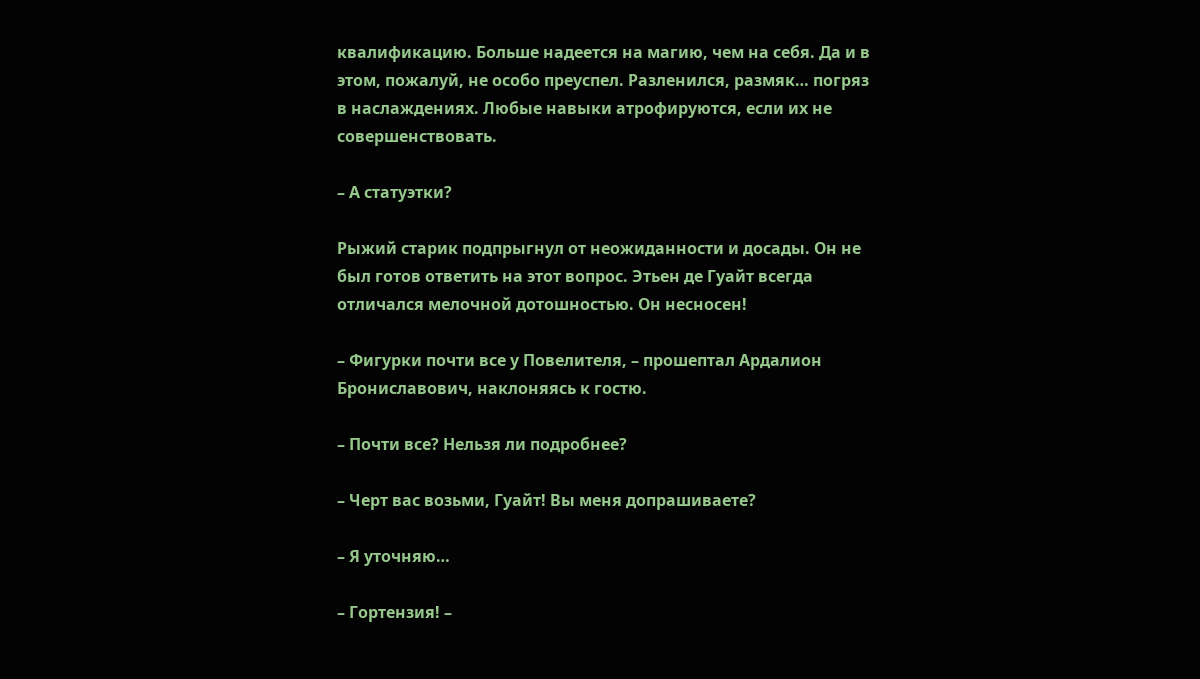квалификацию. Больше надеется на магию, чем на себя. Да и в этом, пожалуй, не особо преуспел. Разленился, размяк… погряз в наслаждениях. Любые навыки атрофируются, если их не совершенствовать.

– А статуэтки?

Рыжий старик подпрыгнул от неожиданности и досады. Он не был готов ответить на этот вопрос. Этьен де Гуайт всегда отличался мелочной дотошностью. Он несносен!

– Фигурки почти все у Повелителя, – прошептал Ардалион Брониславович, наклоняясь к гостю.

– Почти все? Нельзя ли подробнее?

– Черт вас возьми, Гуайт! Вы меня допрашиваете?

– Я уточняю…

– Гортензия! –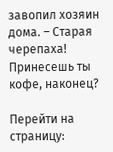завопил хозяин дома. – Старая черепаха! Принесешь ты кофе, наконец?

Перейти на страницу: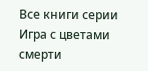Все книги серии Игра с цветами смерти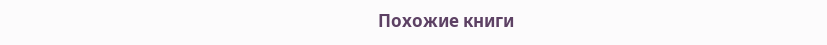Похожие книги